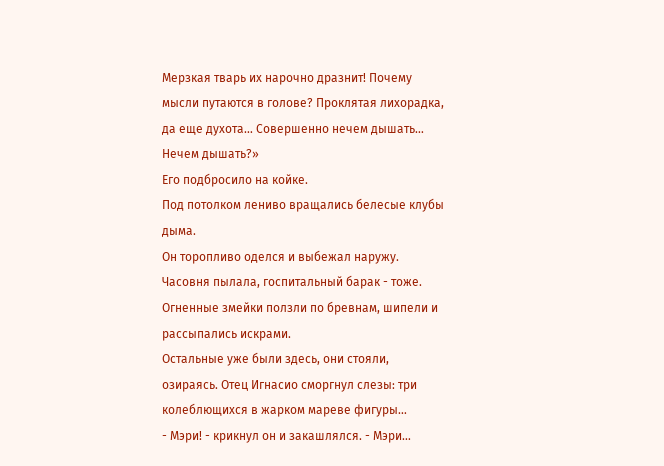Мерзкая тварь их нарочно дразнит! Почему мысли путаются в голове? Проклятая лихорадка, да еще духота… Совершенно нечем дышать…
Нечем дышать?»
Его подбросило на койке.
Под потолком лениво вращались белесые клубы дыма.
Он торопливо оделся и выбежал наружу. Часовня пылала, госпитальный барак - тоже. Огненные змейки ползли по бревнам, шипели и рассыпались искрами.
Остальные уже были здесь, они стояли, озираясь. Отец Игнасио сморгнул слезы: три колеблющихся в жарком мареве фигуры…
- Мэри! - крикнул он и закашлялся. - Мэри…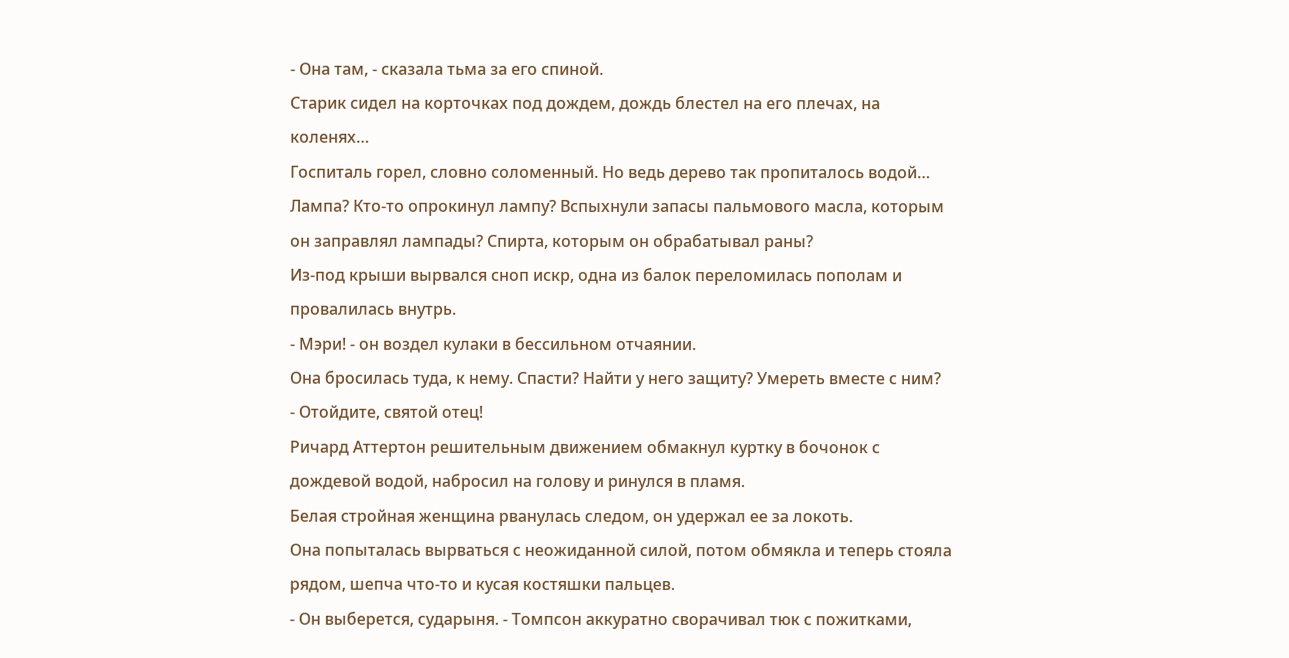- Она там, - сказала тьма за его спиной.
Старик сидел на корточках под дождем, дождь блестел на его плечах, на коленях…
Госпиталь горел, словно соломенный. Но ведь дерево так пропиталось водой… Лампа? Кто-то опрокинул лампу? Вспыхнули запасы пальмового масла, которым он заправлял лампады? Спирта, которым он обрабатывал раны?
Из-под крыши вырвался сноп искр, одна из балок переломилась пополам и провалилась внутрь.
- Мэри! - он воздел кулаки в бессильном отчаянии.
Она бросилась туда, к нему. Спасти? Найти у него защиту? Умереть вместе с ним?
- Отойдите, святой отец!
Ричард Аттертон решительным движением обмакнул куртку в бочонок с дождевой водой, набросил на голову и ринулся в пламя.
Белая стройная женщина рванулась следом, он удержал ее за локоть.
Она попыталась вырваться с неожиданной силой, потом обмякла и теперь стояла рядом, шепча что-то и кусая костяшки пальцев.
- Он выберется, сударыня. - Томпсон аккуратно сворачивал тюк с пожитками,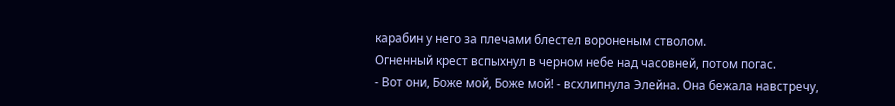карабин у него за плечами блестел вороненым стволом.
Огненный крест вспыхнул в черном небе над часовней, потом погас.
- Вот они, Боже мой, Боже мой! - всхлипнула Элейна. Она бежала навстречу,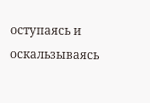оступаясь и оскальзываясь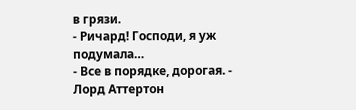в грязи.
- Ричард! Господи, я уж подумала…
- Все в порядке, дорогая. - Лорд Аттертон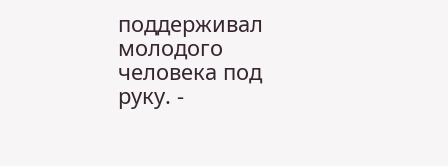поддерживал молодого человека под руку. -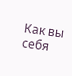Как вы себя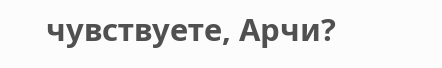чувствуете, Арчи?